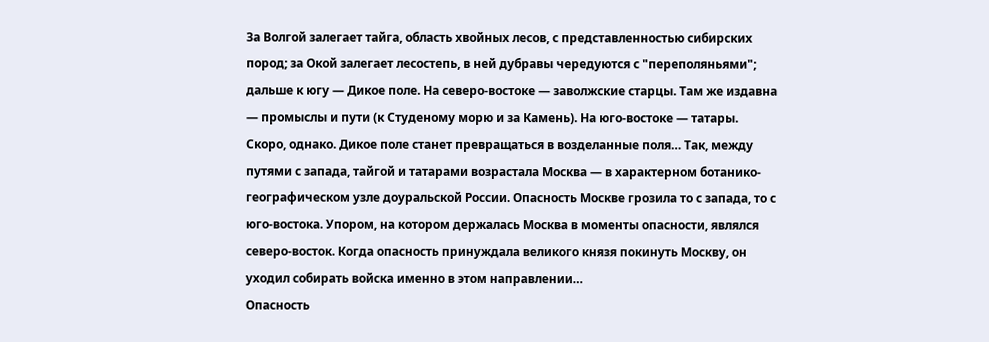За Волгой залегает тайга, область хвойных лесов, с представленностью сибирских пород; за Окой залегает лесостепь, в ней дубравы чередуются с "переполяньями"; дальше к югу — Дикое поле. На северо-востоке — заволжские старцы. Там же издавна — промыслы и пути (к Студеному морю и за Камень). На юго-востоке — татары. Скоро, однако. Дикое поле станет превращаться в возделанные поля… Так, между путями с запада, тайгой и татарами возрастала Москва — в характерном ботанико-географическом узле доуральской России. Опасность Москве грозила то с запада, то с юго-востока. Упором, на котором держалась Москва в моменты опасности, являлся северо-восток. Когда опасность принуждала великого князя покинуть Москву, он уходил собирать войска именно в этом направлении…
Опасность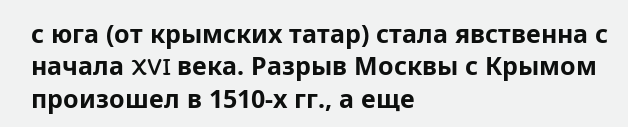с юга (от крымских татар) стала явственна с начала XVI века. Разрыв Москвы с Крымом произошел в 1510-х гг., а еще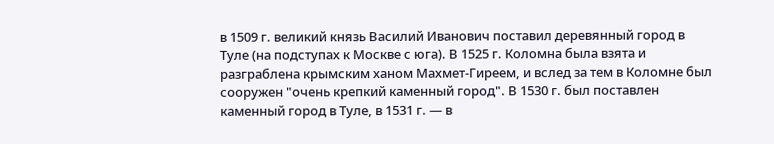в 1509 г. великий князь Василий Иванович поставил деревянный город в Туле (на подступах к Москве с юга). В 1525 г. Коломна была взята и разграблена крымским ханом Махмет-Гиреем, и вслед за тем в Коломне был сооружен "очень крепкий каменный город". В 1530 г. был поставлен каменный город в Туле, в 1531 г. — в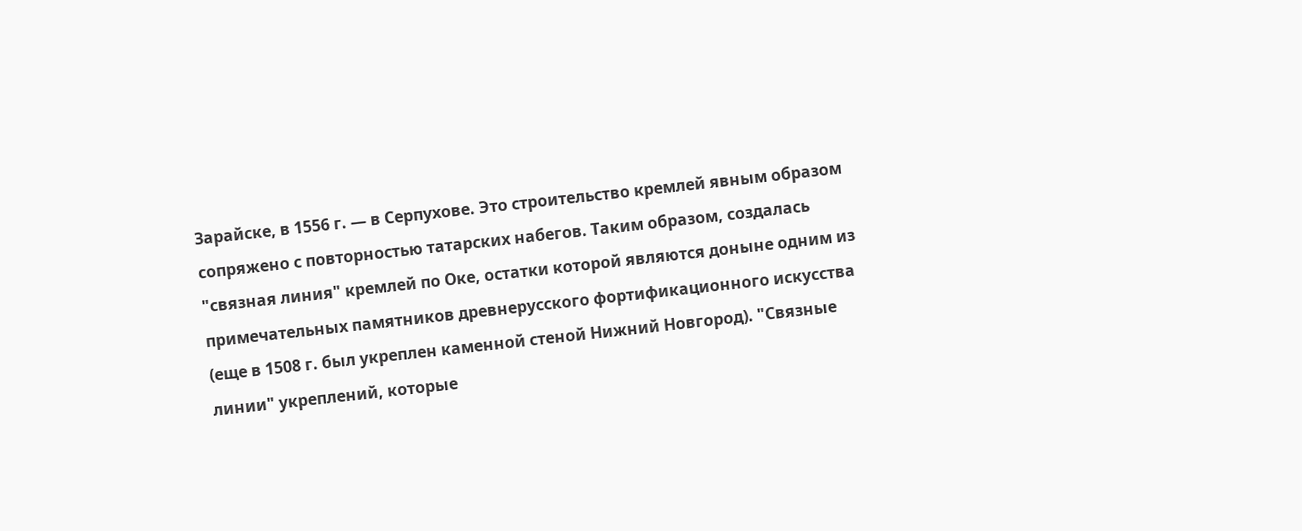Зарайске, в 1556 г. — в Серпухове. Это строительство кремлей явным образом сопряжено с повторностью татарских набегов. Таким образом, создалась "связная линия" кремлей по Оке, остатки которой являются доныне одним из примечательных памятников древнерусского фортификационного искусства (еще в 1508 г. был укреплен каменной стеной Нижний Новгород). "Связные линии" укреплений, которые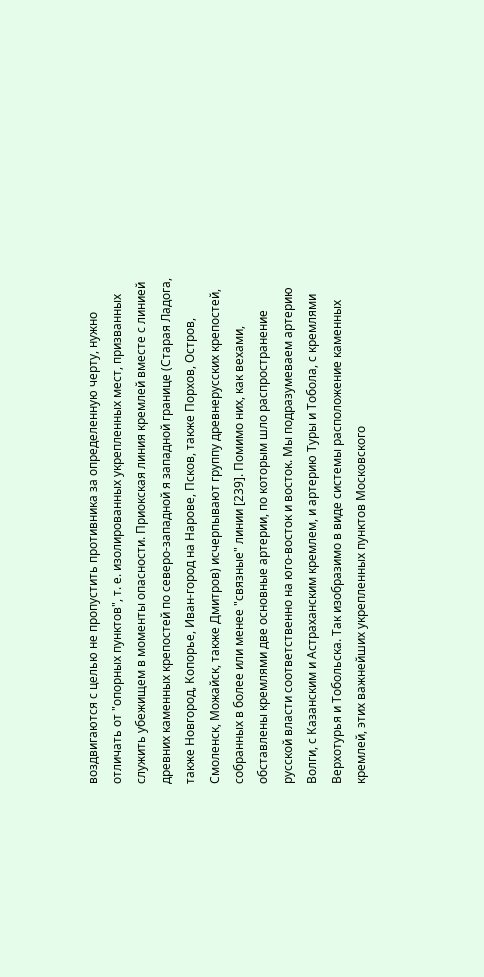воздвигаются с целью не пропустить противника за определенную черту, нужно отличать от "опорных пунктов", т. е. изолированных укрепленных мест, призванных служить убежищем в моменты опасности. Приокская линия кремлей вместе с линией древних каменных крепостей по северо-западной я западной границе (Старая Ладога, также Новгород, Копорье, Иван-город на Нарове, Псков, также Порхов, Остров, Смоленск, Можайск, также Дмитров) исчерпывают группу древнерусских крепостей, собранных в более или менее "связные" линии [239]. Помимо них, как вехами, обставлены кремлями две основные артерии, по которым шло распространение русской власти соответственно на юго-восток и восток. Мы подразумеваем артерию Волги, с Казанским и Астраханским кремлем, и артерию Туры и Тобола, с кремлями Верхотурья и Тобольска. Так изобразимо в виде системы расположение каменных кремлей, этих важнейших укрепленных пунктов Московского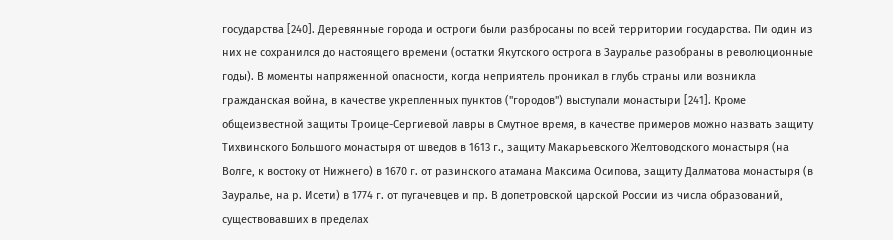государства [240]. Деревянные города и остроги были разбросаны по всей территории государства. Пи один из них не сохранился до настоящего времени (остатки Якутского острога в Зауралье разобраны в революционные годы). В моменты напряженной опасности, когда неприятель проникал в глубь страны или возникла гражданская война, в качестве укрепленных пунктов ("городов") выступали монастыри [241]. Кроме общеизвестной защиты Троице-Сергиевой лавры в Смутное время, в качестве примеров можно назвать защиту Тихвинского Большого монастыря от шведов в 1613 г., защиту Макарьевского Желтоводского монастыря (на Волге, к востоку от Нижнего) в 1670 г. от разинского атамана Максима Осипова, защиту Далматова монастыря (в Зауралье, на р. Исети) в 1774 г. от пугачевцев и пр. В допетровской царской России из числа образований, существовавших в пределах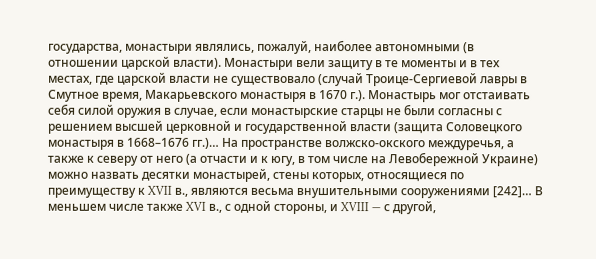государства, монастыри являлись, пожалуй, наиболее автономными (в отношении царской власти). Монастыри вели защиту в те моменты и в тех местах, где царской власти не существовало (случай Троице-Сергиевой лавры в Смутное время, Макарьевского монастыря в 1670 г.). Монастырь мог отстаивать себя силой оружия в случае, если монастырские старцы не были согласны с решением высшей церковной и государственной власти (защита Соловецкого монастыря в 1668–1676 гг.)… На пространстве волжско-окского междуречья, а также к северу от него (а отчасти и к югу, в том числе на Левобережной Украине) можно назвать десятки монастырей, стены которых, относящиеся по преимуществу к XVII в., являются весьма внушительными сооружениями [242]… В меньшем числе также XVI в., с одной стороны, и XVIII — с другой,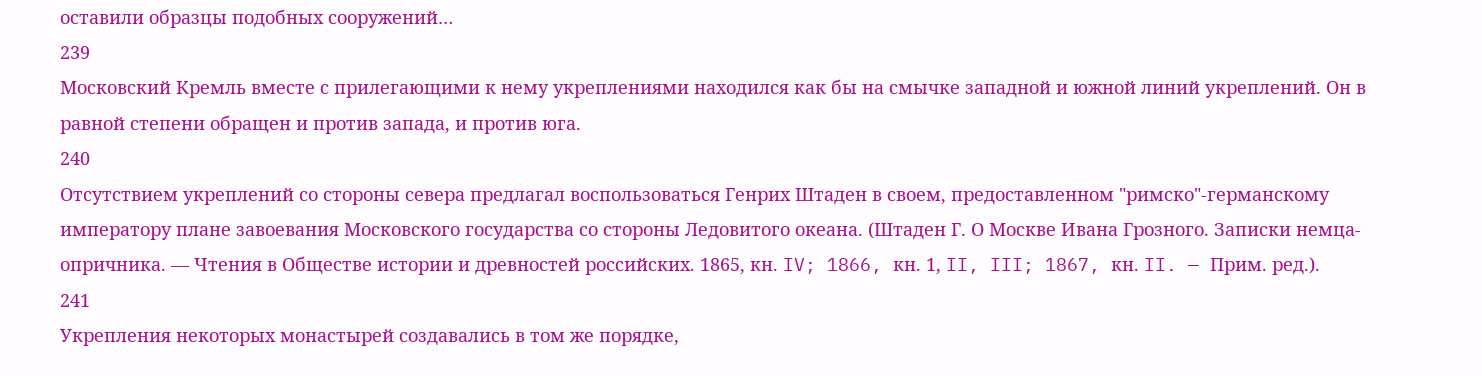оставили образцы подобных сооружений…
239
Московский Кремль вместе с прилегающими к нему укреплениями находился как бы на смычке западной и южной линий укреплений. Он в равной степени обращен и против запада, и против юга.
240
Отсутствием укреплений со стороны севера предлагал воспользоваться Генрих Штаден в своем, предоставленном "римско"-германскому императору плане завоевания Московского государства со стороны Ледовитого океана. (Штаден Г. О Москве Ивана Грозного. Записки немца-опричника. — Чтения в Обществе истории и древностей российских. 1865, кн. IV; 1866, кн. 1, II, III; 1867, кн. II. — Прим. ред.).
241
Укрепления некоторых монастырей создавались в том же порядке,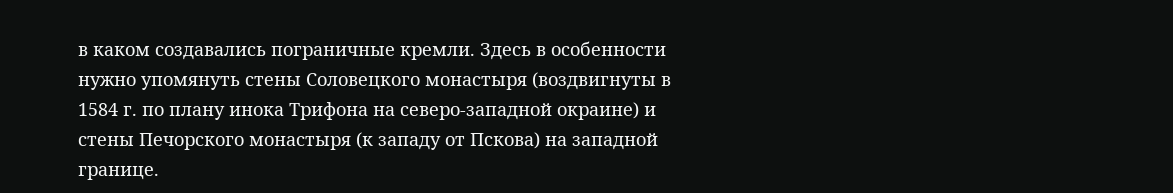в каком создавались пограничные кремли. Здесь в особенности нужно упомянуть стены Соловецкого монастыря (воздвигнуты в 1584 г. по плану инока Трифона на северо-западной окраине) и стены Печорского монастыря (к западу от Пскова) на западной границе.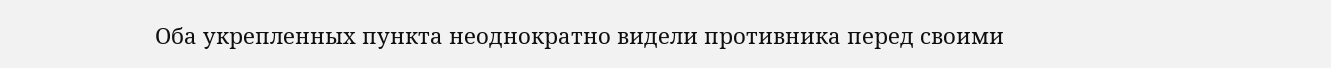Оба укрепленных пункта неоднократно видели противника перед своими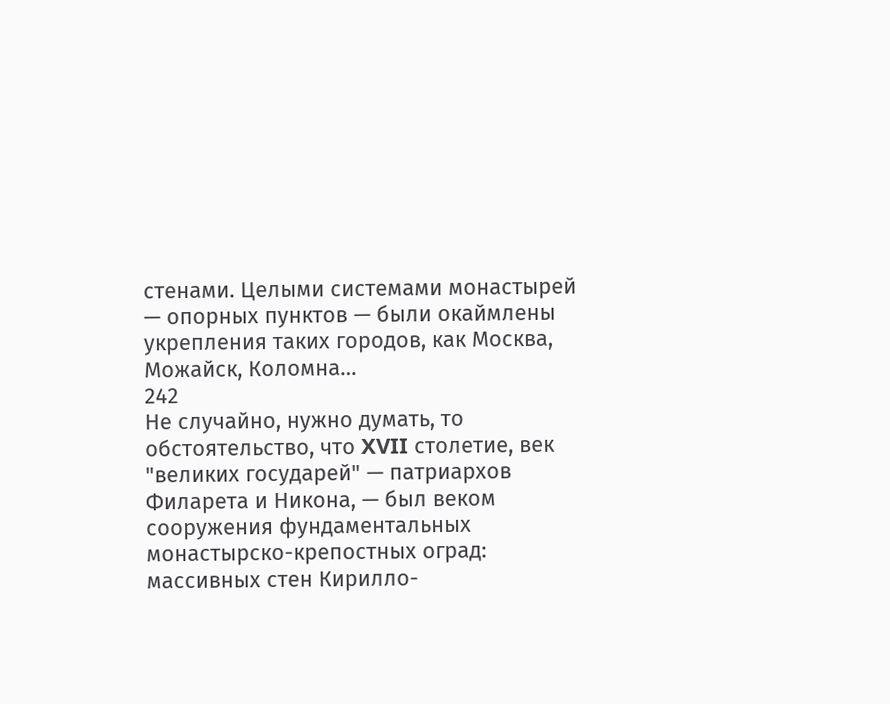стенами. Целыми системами монастырей — опорных пунктов — были окаймлены укрепления таких городов, как Москва, Можайск, Коломна…
242
Не случайно, нужно думать, то обстоятельство, что XVII столетие, век "великих государей" — патриархов Филарета и Никона, — был веком сооружения фундаментальных монастырско-крепостных оград: массивных стен Кирилло-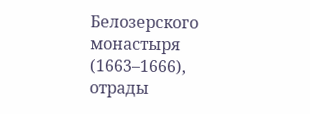Белозерского монастыря (1663–1666), отрады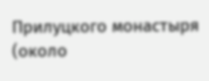Прилуцкого монастыря (около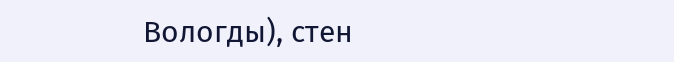Вологды), стен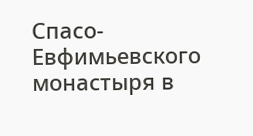Спасо-Евфимьевского монастыря в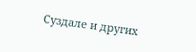Суздале и других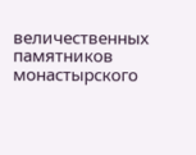величественных памятников монастырского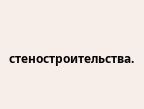стеностроительства.